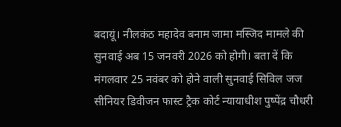बदायूं। नीलकंठ महादेव बनाम जामा मस्जिद मामले की सुनवाई अब 15 जनवरी 2026 को होगी। बता दें कि मंगलवार 25 नवंबर को होने वाली सुनवाई सिविल जज सीनियर डिवीजन फास्ट ट्रैक कोर्ट न्यायाधीश पुष्पेंद्र चौधरी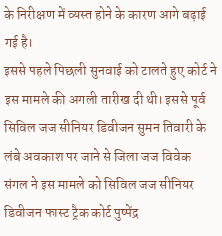के निरीक्षण में व्यस्त होने के कारण आगे बढ़ाई गई है।
इससे पहले पिछली सुनवाई को टालते हुए कोर्ट ने इस मामले की अगली तारीख दी थी। इससे पूर्व सिविल जज सीनियर डिवीजन सुमन तिवारी के लंबे अवकाश पर जाने से जिला जज विवेक संगल ने इस मामले को सिविल जज सीनियर डिवीजन फास्ट ट्रैक कोर्ट पुष्पेंद्र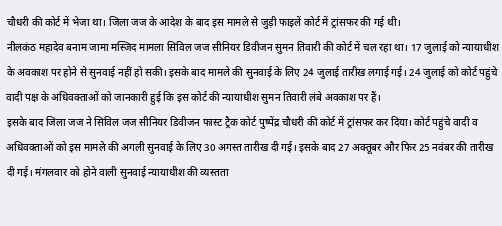चौधरी की कोर्ट में भेजा था। जिला जज के आदेश के बाद इस मामले से जुड़ी फाइलें कोर्ट में ट्रांसफर की गई थी।
नीलकंठ महादेव बनाम जामा मस्जिद मामला सिविल जज सीनियर डिवीजन सुमन तिवारी की कोर्ट में चल रहा था। 17 जुलाई को न्यायाधीश के अवकाश पर होने से सुनवाई नहीं हो सकी। इसके बाद मामले की सुनवाई के लिए 24 जुलाई तारीख लगाई गई। 24 जुलाई को कोर्ट पहुंचे वादी पक्ष के अधिवक्ताओं को जानकारी हुई कि इस कोर्ट की न्यायाधीश सुमन तिवारी लंबे अवकाश पर हैं।
इसके बाद जिला जज ने सिविल जज सीनियर डिवीजन फास्ट ट्रैक कोर्ट पुष्पेंद्र चौधरी की कोर्ट में ट्रांसफर कर दिया। कोर्ट पहुंचे वादी व अधिवक्ताओं को इस मामले की अगली सुनवाई के लिए 30 अगस्त तारीख दी गई। इसके बाद 27 अक्तूबर और फिर 25 नवंबर की तारीख दी गई। मंगलवार को होने वाली सुनवाई न्यायाधीश की व्यस्तता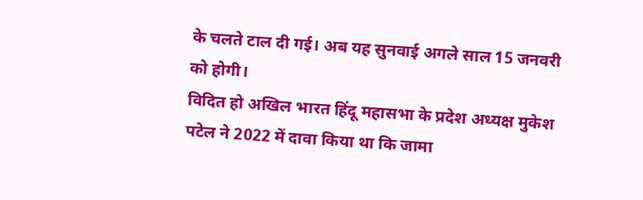के चलते टाल दी गई। अब यह सुनवाई अगले साल 15 जनवरी को होगी।
विदित हो अखिल भारत हिंदू महासभा के प्रदेश अध्यक्ष मुकेश पटेल ने 2022 में दावा किया था कि जामा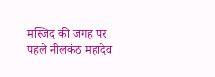मस्जिद की जगह पर पहले नीलकंठ महादेव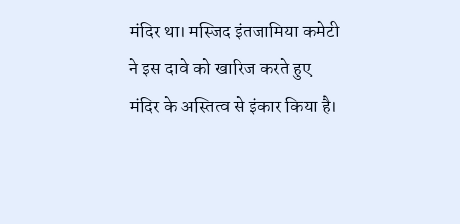मंदिर था। मस्जिद इंतजामिया कमेटी ने इस दावे को खारिज करते हुए मंदिर के अस्तित्व से इंकार किया है।